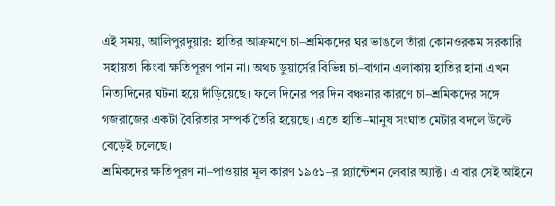এই সময়, আলিপুরদুয়ার: হাতির আক্রমণে চা–শ্রমিকদের ঘর ভাঙলে তাঁরা কোনওরকম সরকারি সহায়তা কিংবা ক্ষতিপূরণ পান না। অথচ ডুয়ার্সের বিভিন্ন চা–বাগান এলাকায় হাতির হানা এখন নিত্যদিনের ঘটনা হয়ে দাঁড়িয়েছে। ফলে দিনের পর দিন বঞ্চনার কারণে চা–শ্রমিকদের সঙ্গে গজরাজের একটা বৈরিতার সম্পর্ক তৈরি হয়েছে। এতে হাতি–মানুষ সংঘাত মেটার বদলে উল্টে বেড়েই চলেছে।
শ্রমিকদের ক্ষতিপূরণ না–পাওয়ার মূল কারণ ১৯৫১–র প্ল্যান্টেশন লেবার অ্যাক্ট। এ বার সেই আইনে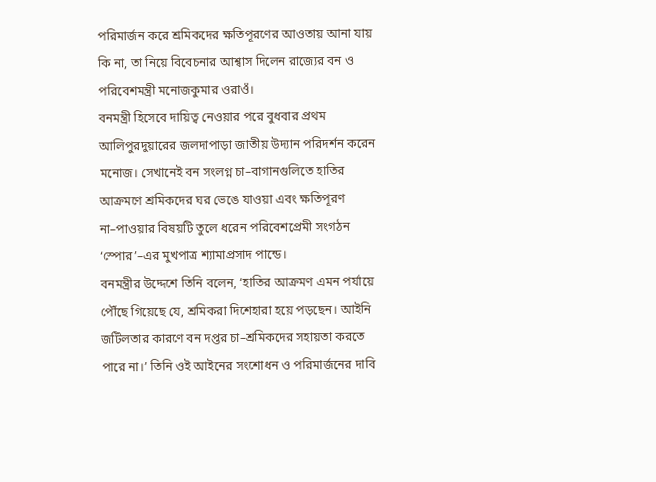পরিমার্জন করে শ্রমিকদের ক্ষতিপূরণের আওতায় আনা যায় কি না, তা নিয়ে বিবেচনার আশ্বাস দিলেন রাজ্যের বন ও পরিবেশমন্ত্রী মনোজকুমার ওরাওঁ।
বনমন্ত্রী হিসেবে দায়িত্ব নেওয়ার পরে বুধবার প্রথম আলিপুরদুয়ারের জলদাপাড়া জাতীয় উদ্যান পরিদর্শন করেন মনোজ। সেখানেই বন সংলগ্ন চা–বাগানগুলিতে হাতির আক্রমণে শ্রমিকদের ঘর ভেঙে যাওয়া এবং ক্ষতিপূরণ না–পাওয়ার বিষয়টি তুলে ধরেন পরিবেশপ্রেমী সংগঠন ‘স্পোর’–এর মুখপাত্র শ্যামাপ্রসাদ পান্ডে।
বনমন্ত্রীর উদ্দেশে তিনি বলেন, ‘হাতির আক্রমণ এমন পর্যায়ে পৌঁছে গিয়েছে যে, শ্রমিকরা দিশেহারা হয়ে পড়ছেন। আইনি জটিলতার কারণে বন দপ্তর চা–শ্রমিকদের সহায়তা করতে পারে না।’ তিনি ওই আইনের সংশোধন ও পরিমার্জনের দাবি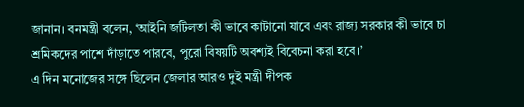জানান। বনমন্ত্রী বলেন, ‘আইনি জটিলতা কী ভাবে কাটানো যাবে এবং রাজ্য সরকার কী ভাবে চা শ্রমিকদের পাশে দাঁড়াতে পারবে, পুরো বিষয়টি অবশ্যই বিবেচনা করা হবে।’
এ দিন মনোজের সঙ্গে ছিলেন জেলার আরও দুই মন্ত্রী দীপক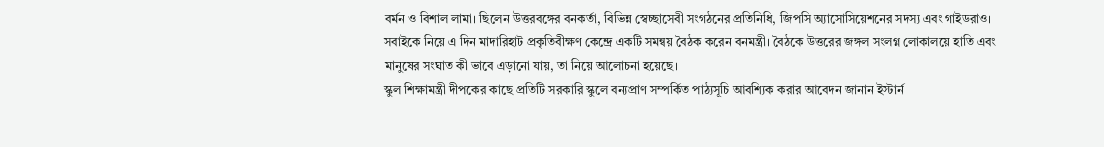বর্মন ও বিশাল লামা। ছিলেন উত্তরবঙ্গের বনকর্তা, বিভিন্ন স্বেচ্ছাসেবী সংগঠনের প্রতিনিধি, জিপসি অ্যাসোসিয়েশনের সদস্য এবং গাইডরাও। সবাইকে নিয়ে এ দিন মাদারিহাট প্রকৃতিবীক্ষণ কেন্দ্রে একটি সমন্বয় বৈঠক করেন বনমন্ত্রী। বৈঠকে উত্তরের জঙ্গল সংলগ্ন লোকালয়ে হাতি এবং মানুষের সংঘাত কী ভাবে এড়ানো যায়, তা নিয়ে আলোচনা হয়েছে।
স্কুল শিক্ষামন্ত্রী দীপকের কাছে প্রতিটি সরকারি স্কুলে বন্যপ্রাণ সম্পর্কিত পাঠ্যসূচি আবশ্যিক করার আবেদন জানান ইস্টার্ন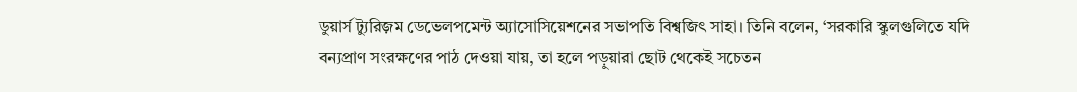ডুয়ার্স ট্যুরিজ়ম ডেভেলপমেন্ট অ্যাসোসিয়েশনের সভাপতি বিশ্বজিৎ সাহা। তিনি বলেন, ‘সরকারি স্কুলগুলিতে যদি বন্যপ্রাণ সংরক্ষণের পাঠ দেওয়া যায়, তা হলে পড়ুয়ারা ছোট থেকেই সচেতন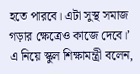হতে পারবে। এটা সুস্থ সমাজ গড়ার ক্ষেত্রেও কাজে দেবে।’ এ নিয়ে স্কুল শিক্ষামন্ত্রী বলেন,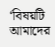‘বিষয়টি আমাদের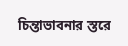চিন্তাভাবনার স্তরে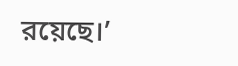রয়েছে।’